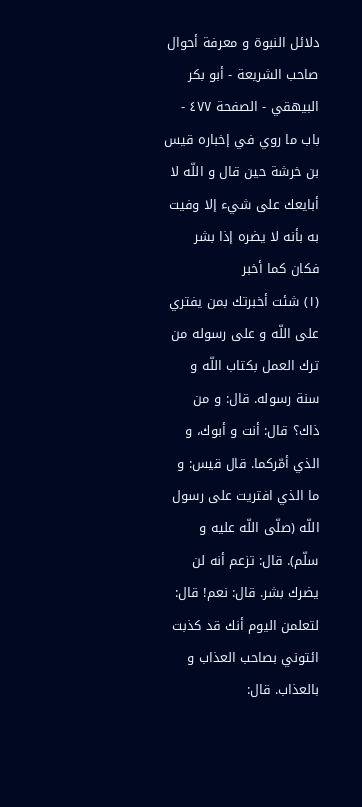دلائل النبوة و معرفة أحوال صاحب الشريعة - أبو بكر البيهقي - الصفحة ٤٧٧ - باب ما روي في إخباره قيس بن خرشة حين قال و اللّه لا أبايعك على شيء إلا وفيت به بأنه لا يضره إذا بشر فكان كما أخبر
(١) شئت أخبرتك بمن يفتري على اللّه و على رسوله من ترك العمل بكتاب اللّه و سنة رسوله. قال: و من ذاك؟ قال: أنت و أبوك، و الذي أمّركما. قال قيس: و ما الذي افتريت على رسول اللّه (صلّى اللّه عليه و سلّم). قال: تزعم أنه لن يضرك بشر. قال: نعم! قال: لتعلمن اليوم أنك قد كذبت ائتوني بصاحب العذاب و بالعذاب. قال: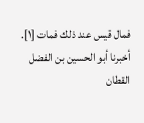فمال قيس عند ذلك فمات [١].
أخبرنا أبو الحسين بن الفضل القطان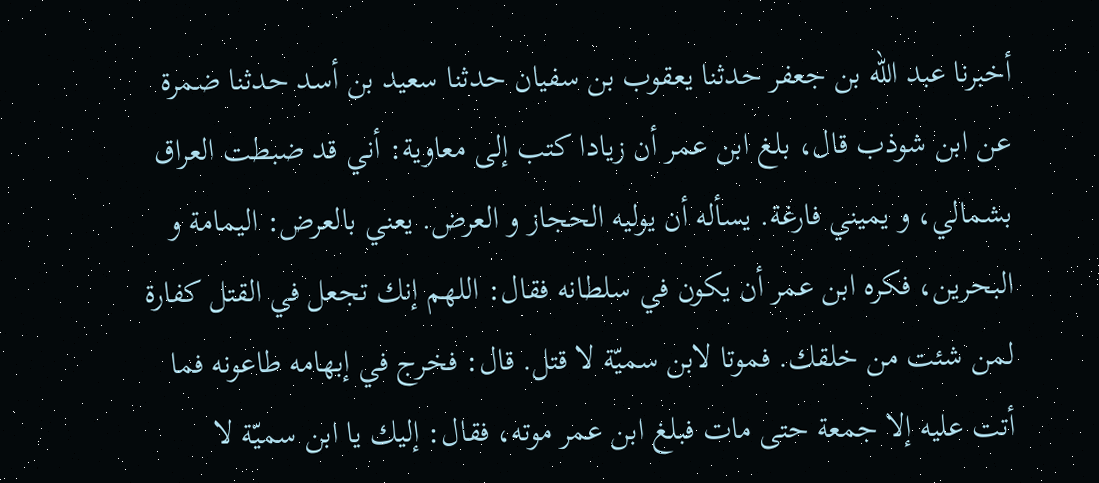أخبرنا عبد اللّه بن جعفر حدثنا يعقوب بن سفيان حدثنا سعيد بن أسد حدثنا ضمرة عن ابن شوذب قال، بلغ ابن عمر أن زيادا كتب إلى معاوية: أني قد ضبطت العراق بشمالي، و يميني فارغة. يسأله أن يوليه الحجاز و العرض. يعني بالعرض: اليمامة و البحرين، فكره ابن عمر أن يكون في سلطانه فقال: اللهم إنك تجعل في القتل كفارة لمن شئت من خلقك. فموتا لابن سميّة لا قتل. قال: فخرج في إبهامه طاعونه فما أتت عليه إلا جمعة حتى مات فبلغ ابن عمر موته، فقال: إليك يا ابن سميّة لا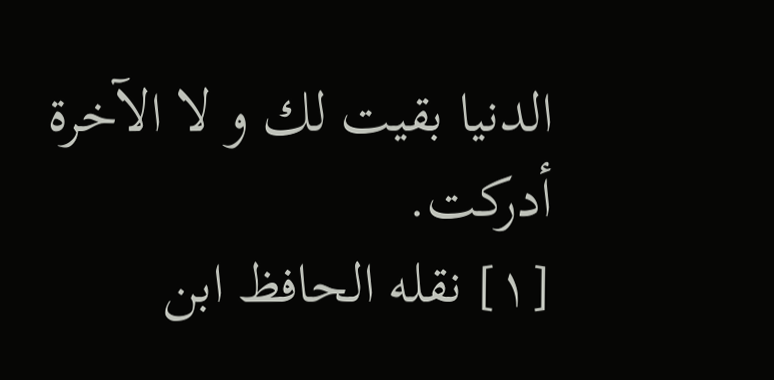الدنيا بقيت لك و لا الآخرة أدركت.
[١] نقله الحافظ ابن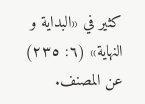كثير في «البداية و النهاية» (٦: ٢٣٥) عن المصنف.